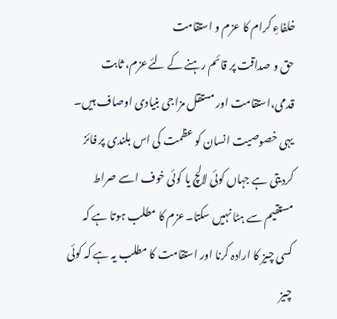خلفاءِ کرام کا عزم و استقامت
حق و صداقت پر قائم رہنے کے لئےعزم، ثابت قدمی،استقامت اور مستقل مزاجی بنیادی اوصاف ہیں۔ یہی خصوصیت انسان کو عظمت کی اس بلندی پر فائز کردیتی ہے جہاں کوئی لالچ یا کوئی خوف اسے صراط مستقیم سے ہٹا نہیں سکتا۔عزم کا مطلب ہوتا ہے کہ کسی چیز کا ارادہ کرنا اور استقامت کا مطلب یہ ہے کہ کوئی چیز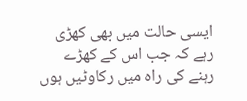ایسی حالت میں بھی کھڑی رہے کہ جب اس کے کھڑے رہنے کی راہ میں رکاوٹیں ہوں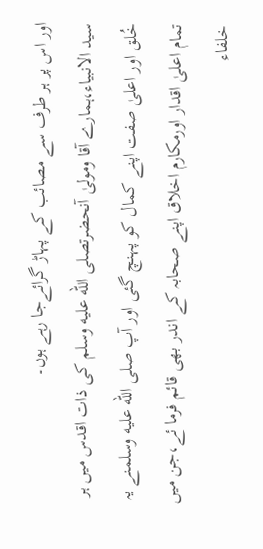اور اس پر ہر طرف سے مصائب کے پہاڑ گرائےجا رہے ہوں۔
سید الانبیاء،ہمارے آقا ومولیٰ آنحضرتصلى الله عليه وسلم کی ذات اقدس میں ہر خُلق اور اعلیٰ صفت اپنے کمال کو پہنچ گئی اور آپ صلى الله عليه وسلمنے یہ تمام اعلیٰ اقدار اورمکارم اخلاق اپنے صحابہ کے اندر بھی قائم فرما ئے،جن میں خلفاء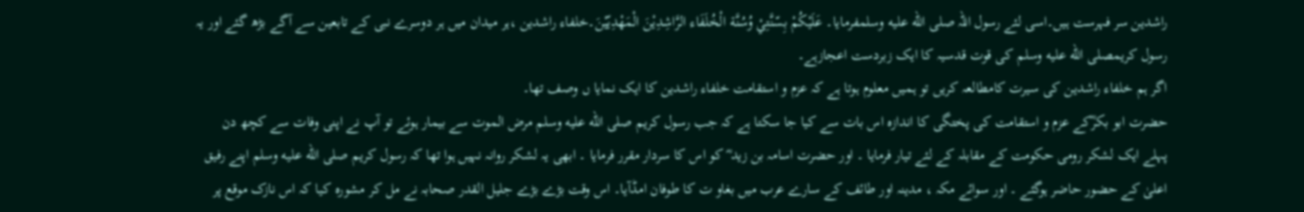راشدین سر فہرست ہیں۔اسی لئے رسول اللہ صلى الله عليه وسلمفرمایا۔ عَلَيْكُمْ بِسّنَّتِيْ وُسُنَّة الْخُلَفَاء الرَّاشِدِيْنَ الْمَهْدِيّيْنَ۔خلفاء راشدین ،ہر میدان میں ہر دوسرے نبی کے تابعین سے آگے بڑھ گئے اور یہ رسول کریمصلى الله عليه وسلم کی قوت قدسیہ کا ایک زبردست اعجازہے۔
اگر ہم خلفاء راشدین کی سیرت کامطالعہ کریں تو ہمیں معلوم ہوتا ہے کہ عزم و استقامت خلفاء راشدین کا ایک نمایا ں وصف تھا۔
حضرت ابو بکرؓکے عزم و استقامت کی پختگی کا اندازہ اس بات سے کیا جا سکتا ہے کہ جب رسول کریم صلى الله عليه وسلم مرض الموت سے بیمار ہوئے تو آپ نے اپنی وفات سے کچھ دن پہلے ایک لشکر رومی حکومت کے مقابلہ کے لئے تیار فرمایا ۔ اور حضرت اسامہ بن زید ؓ کو اس کا سردار مقرر فرمایا ۔ ابھی یہ لشکر روانہ نہیں ہوا تھا کہ رسول کریم صلى الله عليه وسلم اپنے رفیق اعلیٰ کے حضور حاضر ہوگئے ۔ اور سوائے مکہ ، مدینہ اور طائف کے سارے عرب میں بغاو ت کا طوفان امڈآیا۔ اس وقت بڑے بڑے جلیل القدر صحابہ نے مل کر مشورہ کیا کہ اس نازک موقع پر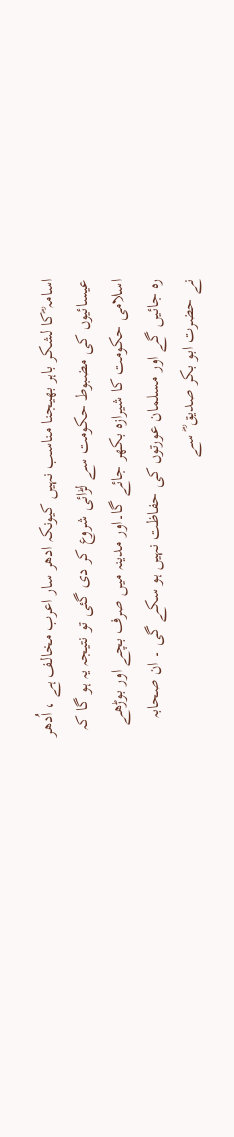اسامہ ؓکا لشکر باہر بھیجنا مناسب نہیں کیونکہ ادھر سار اعرب مخالف ہے ، اُدھر عیسائیوں کی مضبوط حکومت سے لڑائی شروع کر دی گئی تو نتیجہ یہ ہو گا کہ اسلامی حکومت کا شیرازہ بکھر جائے گا۔اور مدینہ میں صرف بچے اور بوڑھے رہ جائیں گے اور مسلمان عورتوں کی حفاظت نہیں ہو سکے گی ۔ ان صحابہ نے حضرت ابو بکر صدیق ؓ سے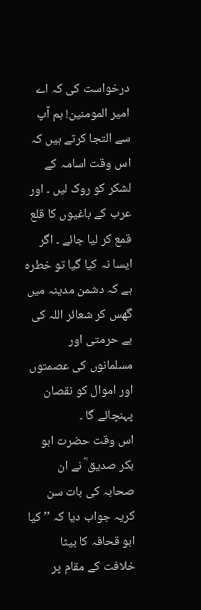درخواست کی کہ اے امیر المومنین! ہم آپ سے التجا کرتے ہیں کہ اس وقت اسامہ کے لشکر کو روک لیں ۔ اور عرب کے باغیوں کا قلع قمع کر لیا جائے ۔ اگر ایسا نہ کیا گیا تو خطرہ ہے کہ دشمن مدینہ میں گھس کر شعائر اللہ کی بے حرمتی اور مسلمانوں کی عصمتوں اور اموال کو نقصان پہنچائے گا ۔
اس وقت حضرت ابو بکر صدیق ؓ نے ان صحابہ کی بات سن کریہ جواب دیا کہ ’’کیا ابو قحافہ کا بیٹا خلافت کے مقام پر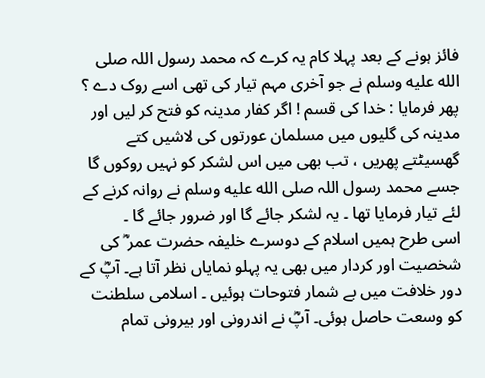فائز ہونے کے بعد پہلا کام یہ کرے کہ محمد رسول اللہ صلى الله عليه وسلم نے جو آخری مہم تیار کی تھی اسے روک دے ؟ پھر فرمایا : خدا کی قسم ! اگر کفار مدینہ کو فتح کر لیں اور مدینہ کی گلیوں میں مسلمان عورتوں کی لاشیں کتے گھسیٹتے پھریں ، تب بھی میں اس لشکر کو نہیں روکوں گا جسے محمد رسول اللہ صلى الله عليه وسلم نے روانہ کرنے کے لئے تیار فرمایا تھا ۔ یہ لشکر جائے گا اور ضرور جائے گا ۔
اسی طرح ہمیں اسلام کے دوسرے خلیفہ حضرت عمر ؓ کی شخصیت اور کردار میں بھی یہ پہلو نمایاں نظر آتا ہے۔ آپؓ کے دور خلافت میں بے شمار فتوحات ہوئیں ۔ اسلامی سلطنت کو وسعت حاصل ہوئی۔ آپؓ نے اندرونی اور بیرونی تمام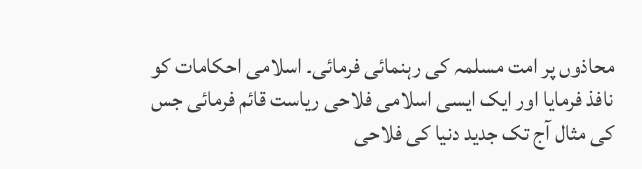محاذوں پر امت مسلمہ کی رہنمائی فرمائی۔ اسلامی احکامات کو نافذ فرمایا اور ایک ایسی اسلامی فلاحی ریاست قائم فرمائی جس کی مثال آج تک جدید دنیا کی فلاحی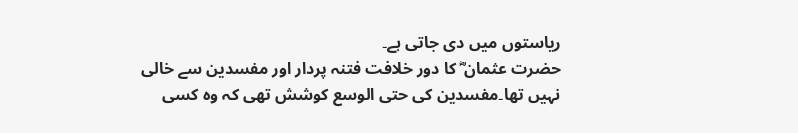ریاستوں میں دی جاتی ہے۔
حضرت عثمان ؓ کا دور خلافت فتنہ پردار اور مفسدین سے خالی نہیں تھا۔مفسدین کی حتی الوسع کوشش تھی کہ وہ کسی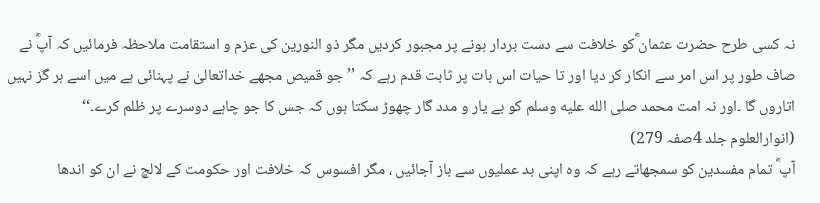نہ کسی طرح حضرت عثمان ؓکو خلافت سے دست بردار ہونے پر مجبور کردیں مگر ذو النورین کی عزم و استقامت ملاحظہ فرمائیں کہ آپؓ نے صاف طور پر اس امر سے انکار کر دیا اور تا حیات اس بات پر ثابت قدم رہے کہ ’’جو قمیص مجھے خداتعالیٰ نے پہنائی ہے میں اسے ہر گز نہیں اتاروں گا ۔اور نہ امت محمد صلى الله عليه وسلم کو بے یار و مدد گار چھوڑ سکتا ہوں کہ جس کا جو چاہے دوسرے پر ظلم کرے۔‘‘
(انوارالعلوم جلد 4صفہ 279)
آپ ؓ تمام مفسدین کو سمجھاتے رہے کہ وہ اپنی بد عملیوں سے باز آجائیں ، مگر افسوس کہ خلافت اور حکومت کے لالچ نے ان کو اندھا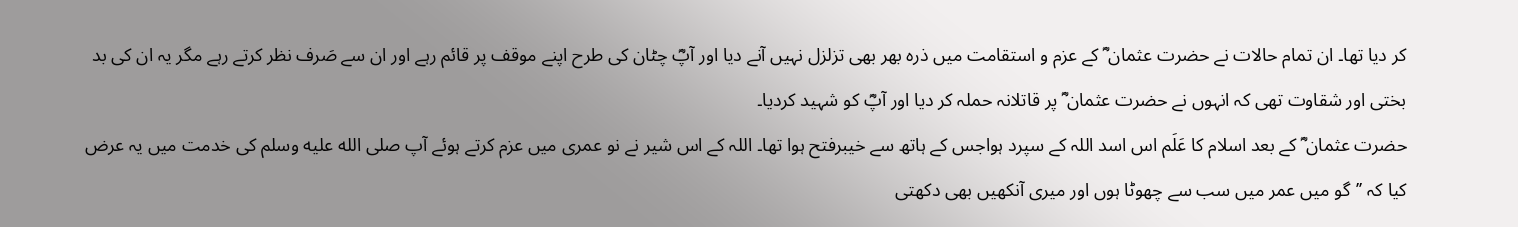کر دیا تھا۔ ان تمام حالات نے حضرت عثمان ؓ کے عزم و استقامت میں ذرہ بھر بھی تزلزل نہیں آنے دیا اور آپؓ چٹان کی طرح اپنے موقف پر قائم رہے اور ان سے صَرف نظر کرتے رہے مگر یہ ان کی بد بختی اور شقاوت تھی کہ انہوں نے حضرت عثمان ؓ پر قاتلانہ حملہ کر دیا اور آپؓ کو شہید کردیا۔
حضرت عثمان ؓ کے بعد اسلام کا عَلَم اس اسد اللہ کے سپرد ہواجس کے ہاتھ سے خیبرفتح ہوا تھا۔ اللہ کے اس شیر نے نو عمری میں عزم کرتے ہوئے آپ صلى الله عليه وسلم کی خدمت میں یہ عرض کیا کہ ’’گو میں عمر میں سب سے چھوٹا ہوں اور میری آنکھیں بھی دکھتی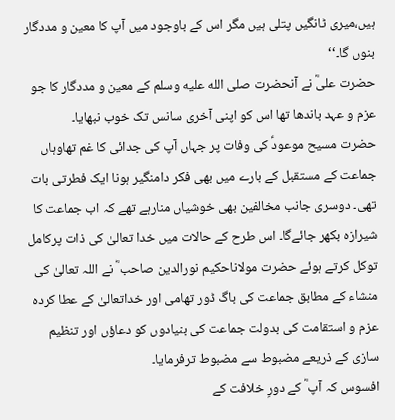ہیں،میری ٹانگیں پتلی ہیں مگر اس کے باوجود میں آپ کا معین و مددگار بنوں گا۔‘‘
حضرت علیؓ نے آنحضرت صلى الله عليه وسلم کے معین و مددگار کا جو عزم و عہد باندھا تھا اس کو اپنی آخری سانس تک خوب نبھایا۔
حضرت مسیح موعودؑ کی وفات پر جہاں آپ کی جدائی کا غم تھاوہاں جماعت کے مستقبل کے بارے میں بھی فکر دامنگیر ہونا ایک فطرتی بات تھی۔ دوسری جانب مخالفین بھی خوشیاں منارہے تھے کہ اب جماعت کا شیرازہ بکھر جائےگا۔ اس طرح کے حالات میں خدا تعالیٰ کی ذات پرکامل توکل کرتے ہوئے حضرت مولاناحکیم نورالدین صاحب ؓ نے اللہ تعالیٰ کی منشاء کے مطابق جماعت کی باگ ڈور تھامی اور خداتعالیٰ کے عطا کردہ عزم و استقامت کی بدولت جماعت کی بنیادوں کو دعاؤں اور تنظیم سازی کے ذریعے مضبوط سے مضبوط ترفرمایا۔
افسوس کہ آپ ؓ کے دورِ خلافت کے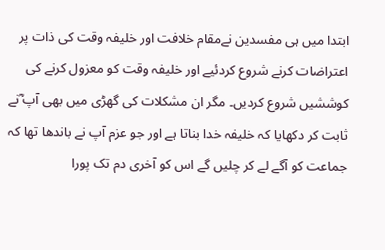ابتدا میں ہی مفسدین نےمقام خلافت اور خلیفہ وقت کی ذات پر اعتراضات کرنے شروع کردئیے اور خلیفہ وقت کو معزول کرنے کی کوششیں شروع کردیں۔ مگر ان مشکلات کی گھڑی میں بھی آپ ؓنے ثابت کر دکھایا کہ خلیفہ خدا بناتا ہے اور جو عزم آپ نے باندھا تھا کہ جماعت کو آگے لے کر چلیں گے اس کو آخری دم تک پورا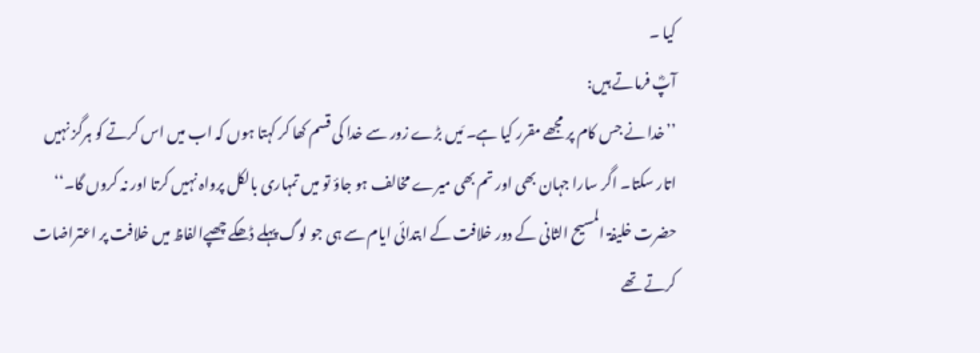کیا ۔
آپؓ فرماتے ہیں:
’’خدا نے جس کام پر مجھے مقرر کیا ہے۔ مَیں بڑے زور سے خدا کی قسم کھا کر کہتا ہوں کہ اب میں اس کرتے کو ہرگز نہیں اتار سکتا۔ اگر سارا جہان بھی اور تم بھی میرے مخالف ہو جاؤ تو میں تمہاری بالکل پرواہ نہیں کرتا اور نہ کروں گا۔‘‘
حضرت خلیفۃ المسیح الثانی کے دور خلافت کے ابتدائی ایام سے ہی جو لوگ پہلے ڈھکے چھپےالفاظ میں خلافت پر اعتراضات کرتے تھے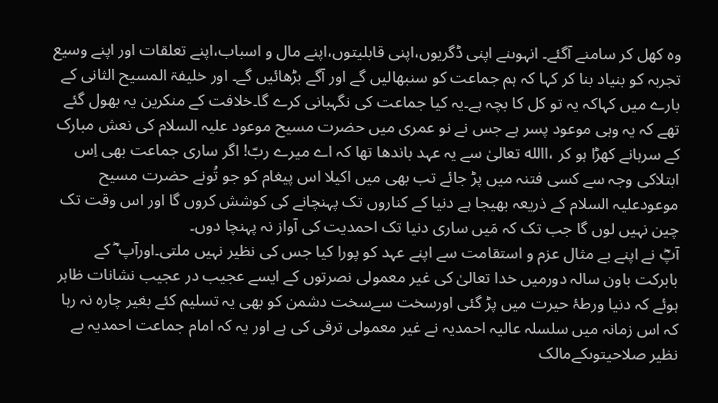وہ کھل کر سامنے آگئے۔ انہوںنے اپنی ڈگریوں،اپنی قابلیتوں،اپنے مال و اسباب،اپنے تعلقات اور اپنے وسیع تجربہ کو بنیاد بنا کر کہا کہ ہم جماعت کو سنبھالیں گے اور آگے بڑھائیں گے۔ اور خلیفۃ المسیح الثانی کے بارے میں کہاکہ یہ تو کل کا بچہ ہے۔یہ کیا جماعت کی نگہبانی کرے گا۔خلافت کے منکرین یہ بھول گئے تھے کہ یہ وہی موعود پسر ہے جس نے نو عمری میں حضرت مسیح موعود علیہ السلام کی نعش مبارک کے سرہانے کھڑا ہو کر ،االله تعالیٰ سے یہ عہد باندھا تھا کہ اے میرے ربّ! اگر ساری جماعت بھی اِس ابتلاکی وجہ سے کسی فتنہ میں پڑ جائے تب بھی میں اکیلا اس پیغام کو جو تُونے حضرت مسیح موعودعلیہ السلام کے ذریعہ بھیجا ہے دنیا کے کناروں تک پہنچانے کی کوشش کروں گا اور اس وقت تک چین نہیں لوں گا جب تک کہ مَیں ساری دنیا تک احمدیت کی آواز نہ پہنچا دوں۔
آپؓ نے اپنے بے مثال عزم و استقامت سے اپنے عہد کو پورا کیا جس کی نظیر نہیں ملتی۔اورآپ ؓ کے بابرکت باون سالہ دورمیں خدا تعالیٰ کی غیر معمولی نصرتوں کے ایسے عجیب در عجیب نشانات ظاہر ہوئے کہ دنیا ورطۂ حیرت میں پڑ گئی اورسخت سےسخت دشمن کو بھی یہ تسلیم کئے بغیر چارہ نہ رہا کہ اس زمانہ میں سلسلہ عالیہ احمدیہ نے غیر معمولی ترقی کی ہے اور یہ کہ امام جماعت احمدیہ بے نظیر صلاحیتوںکےمالک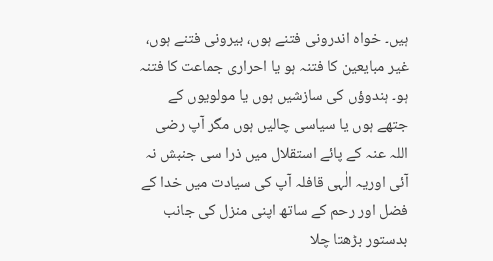ہیں۔ خواہ اندرونی فتنے ہوں، بیرونی فتنے ہوں، غیر مبایعین کا فتنہ ہو یا احراری جماعت کا فتنہ ہو۔ ہندوؤں کی سازشیں ہوں یا مولویوں کے جتھے ہوں یا سیاسی چالیں ہوں مگر آپ رضی اللہ عنہ کے پائے استقلال میں ذرا سی جنبش نہ آئی اوریہ الٰہی قافلہ آپ کی سیادت میں خدا کے فضل اور رحم کے ساتھ اپنی منزل کی جانب بدستور بڑھتا چلا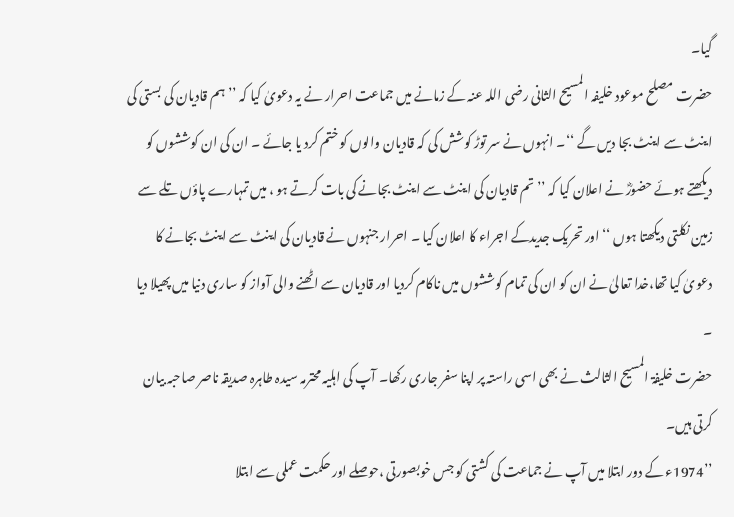گیا۔
حضرت مصلح موعود خلیفہ المسیح الثانی رضی اللہ عنہ کے زمانے میں جماعت احرار نے یہ دعویٰ کیا کہ ’’ ہم قادیان کی بستی کی اینٹ سے اینٹ بجا دیں گے ‘‘۔ انہوں نے سر توڑ کوشش کی کہ قادیان والوں کو ختم کرد یا جائے ۔ ان کی ان کوششوں کو دیکھتے ہوئے حضورؓ نے اعلان کیا کہ ’’ تم قادیان کی اینٹ سے اینٹ بجانے کی بات کرتے ہو ، میں تمہارے پاؤں تلے سے زمین نکلتی دیکھتا ہوں ‘‘ اور تحریک جدیدکے اجراء کا اعلان کیا ۔ احرار جنہوں نے قادیان کی اینٹ سے اینٹ بجانے کا دعویٰ کیا تھا،خدا تعالیٰ نے ان کو ان کی تمام کوششوں میں ناکام کردیا اور قادیان سے اٹھنے والی آواز کو ساری دنیا میں پھیلا دیا ۔
حضرت خلیفۃ المسیح الثالث نے بھی اسی راستہ پر اپنا سفر جاری رکھا۔ آپ کی اہلیہ محترمہ سیدہ طاہرہ صدیقہ ناصر صاحبہ بیان کرتی ہیں۔
’’1974ء کے دور ابتلا میں آپ نے جماعت کی کشتی کو جس خوبصورتی ،حوصلے اور حکمت عملی سے ابتلا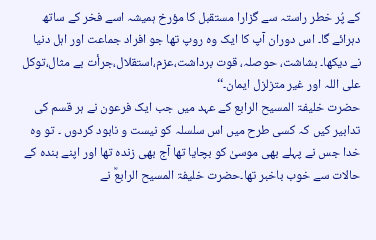کے پُر خطر راستہ سے گزارا مستقبل کا مؤرخ ہمیشہ اسے فخر کے ساتھ دہرائے گا۔ اس دوران آپ کا ایک وہ روپ تھا جو افراد جماعت اور اہل دنیا نے دیکھا۔ بشاشت، حوصلہ، قوت برداشت،عزم،استقلال،جرأت بے مثال،توکل علی اللہ اور غیر متزلزل ایمان۔‘‘
حضرت خلیفۃ المسیح الرابع کے عہد میں جب ایک فرعون نے ہر قسم کی تدابیر کیں کہ کسی طرح میں اس سلسلہ کو نیست و نابود کردوں ۔ تو وہ خدا جس نے پہلے بھی موسیٰ کو بچایا تھا آج بھی زندہ تھا اور اپنے بندہ کے حالات سے خوب باخبر تھا۔حضرت خلیفۃ المسیح الرابعؒ نے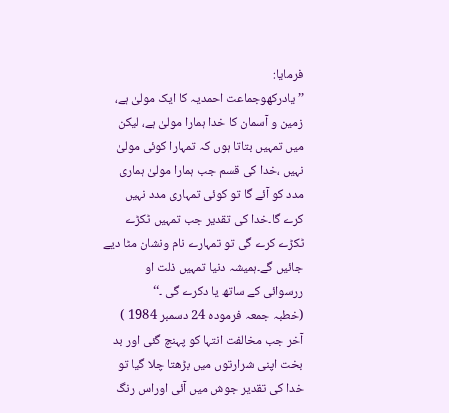فرمایا:
’’ یادرکھوجماعت احمدیہ کا ایک مولیٰ ہے، زمین و آسمان کا خدا ہمارا مولیٰ ہے، لیکن میں تمہیں بتاتا ہوں کہ تمہارا کوئی مولیٰ نہیں ،خدا کی قسم جب ہمارا مولیٰ ہماری مدد کو آئے گا تو کوئی تمہاری مدد نہیں کرے گا۔خدا کی تقدیر جب تمہیں ٹکڑے ٹکڑے کرے گی تو تمہارے نام ونشان مٹا دیے جائیں گے۔ہمیشہ دنیا تمہیں ذلت او ررسوائی کے ساتھ یا دکرے گی ۔‘‘
(خطبہ جمعہ فرمودہ 24 دسمبر 1984 )
آخر جب مخالفت انتہا کو پہنچ گئی اور بد بخت اپنی شرارتوں میں بڑھتا چلا گیا تو خدا کی تقدیر جوش میں آئی اوراس رنگ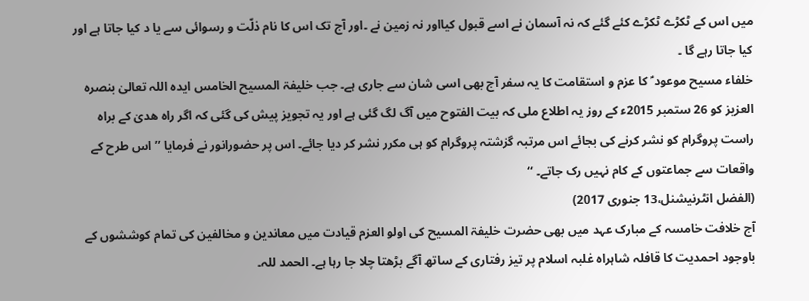میں اس کے ٹکڑے ٹکڑے کئے گئے کہ نہ آسمان نے اسے قبول کیااور نہ زمین نے ۔اور آج تک اس کا نام ذلّت و رسوائی سے یا د کیا جاتا ہے اور کیا جاتا رہے گا ۔
خلفاء مسیح موعود ؑ کا عزم و استقامت کا یہ سفر آج بھی اسی شان سے جاری ہے۔ جب خلیفۃ المسیح الخامس ایدہ اللہ تعالیٰ بنصرہ العزیز کو 26 ستمبر 2015ء کے روز یہ اطلاع ملی کہ بیت الفتوح میں آگ لگ گئی ہے اور یہ تجویز پیش کی گئی کہ اگر راہ ھدیٰ کے براہ راست پروگرام کو نشر کرنے کی بجائے اس مرتبہ گزشتہ پروگرام کو ہی مکرر نشر کر دیا جائے۔ اس پر حضورانور نے فرمایا ’’اس طرح کے واقعات سے جماعتوں کے کام نہیں رک جاتے۔ ‘‘
(الفضل انٹرنیشنل،13 جنوری 2017)
آج خلافت خامسہ کے مبارک عہد میں بھی حضرت خلیفۃ المسیح کی اولو العزم قیادت میں معاندین و مخالفین کی تمام کوششوں کے باوجود احمدیت کا قافلہ شاہراہ غلبہ اسلام پر تیز رفتاری کے ساتھ آگے بڑھتا چلا جا رہا ہے۔ الحمد للہ۔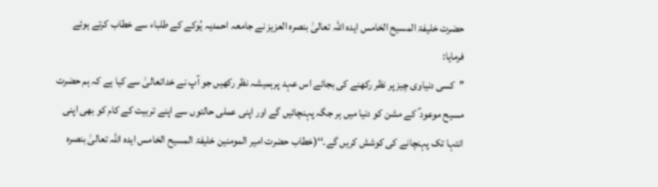حضرت خلیفۃ المسیح الخامس ایدہ اللہ تعالیٰ بنصرہ العزیز نے جامعہ احمدیہ یُوکے کے طلباء سے خطاب کرتے ہوئے فرمایا:
’’کسی دنیاوی چیز پر نظر رکھنے کی بجائے اس عہد پرہمیشہ نظر رکھیں جو آپ نے خداتعالیٰ سے کیا ہے کہ ہم حضرت مسیح موعود ؑ کے مشن کو دنیا میں ہر جگہ پہنچائیں گے اور اپنی عملی حالتوں سے اپنے تربیت کے کام کو بھی اپنی انتہا تک پہنچانے کی کوشش کریں گے۔‘‘(خطاب حضرت امیر المومنین خلیفۃ المسیح الخامس ایدہ اللہ تعالیٰ بنصرہ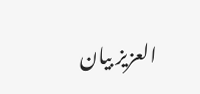العزیز بیان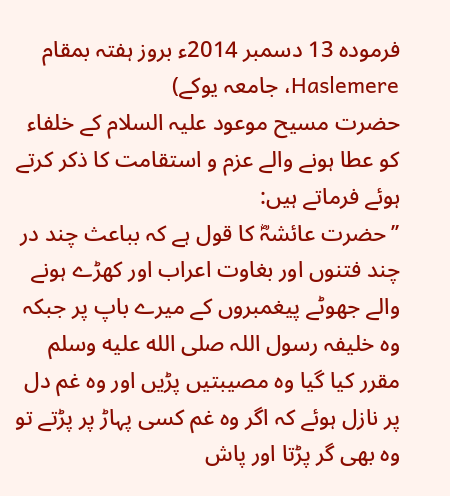فرمودہ 13 دسمبر 2014ء بروز ہفتہ بمقام Haslemere، جامعہ یوکے)
حضرت مسیح موعود علیہ السلام کے خلفاء کو عطا ہونے والے عزم و استقامت کا ذکر کرتے ہوئے فرماتے ہیں:
’’حضرت عائشہؓ کا قول ہے کہ بباعث چند در چند فتنوں اور بغاوت اعراب اور کھڑے ہونے والے جھوٹے پیغمبروں کے میرے باپ پر جبکہ وہ خلیفہ رسول اللہ صلى الله عليه وسلم مقرر کیا گیا وہ مصیبتیں پڑیں اور وہ غم دل پر نازل ہوئے کہ اگر وہ غم کسی پہاڑ پر پڑتے تو وہ بھی گر پڑتا اور پاش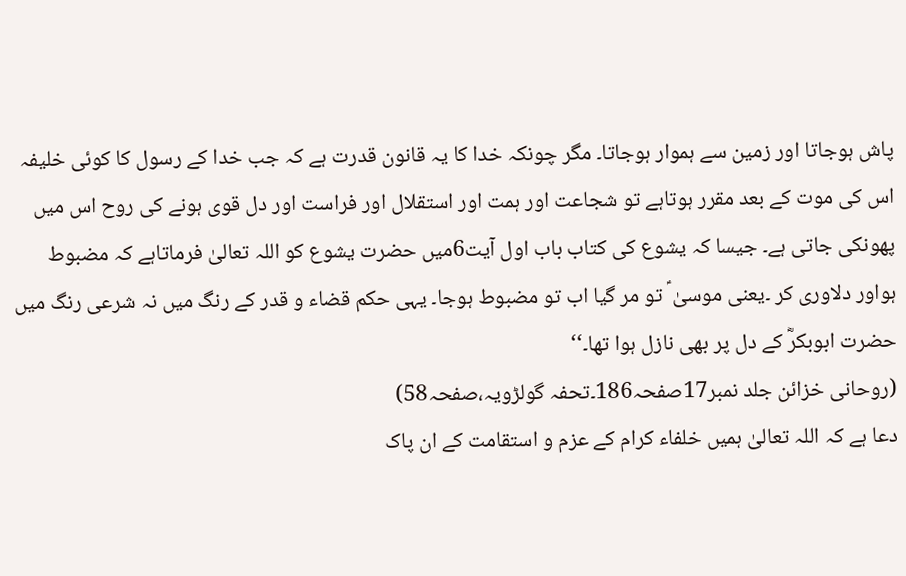پاش ہوجاتا اور زمین سے ہموار ہوجاتا۔ مگر چونکہ خدا کا یہ قانون قدرت ہے کہ جب خدا کے رسول کا کوئی خلیفہ اس کی موت کے بعد مقرر ہوتاہے تو شجاعت اور ہمت اور استقلال اور فراست اور دل قوی ہونے کی روح اس میں پھونکی جاتی ہے۔ جیسا کہ یشوع کی کتاب باب اول آیت6میں حضرت یشوع کو اللہ تعالیٰ فرماتاہے کہ مضبوط ہواور دلاوری کر ۔یعنی موسیٰ ؑ تو مر گیا اب تو مضبوط ہوجا۔ یہی حکم قضاء و قدر کے رنگ میں نہ شرعی رنگ میں حضرت ابوبکرؓ کے دل پر بھی نازل ہوا تھا۔‘‘
(روحانی خزائن جلد نمبر17صفحہ186۔تحفہ گولڑویہ،صفحہ58)
دعا ہے کہ اللہ تعالیٰ ہمیں خلفاء کرام کے عزم و استقامت کے ان پاک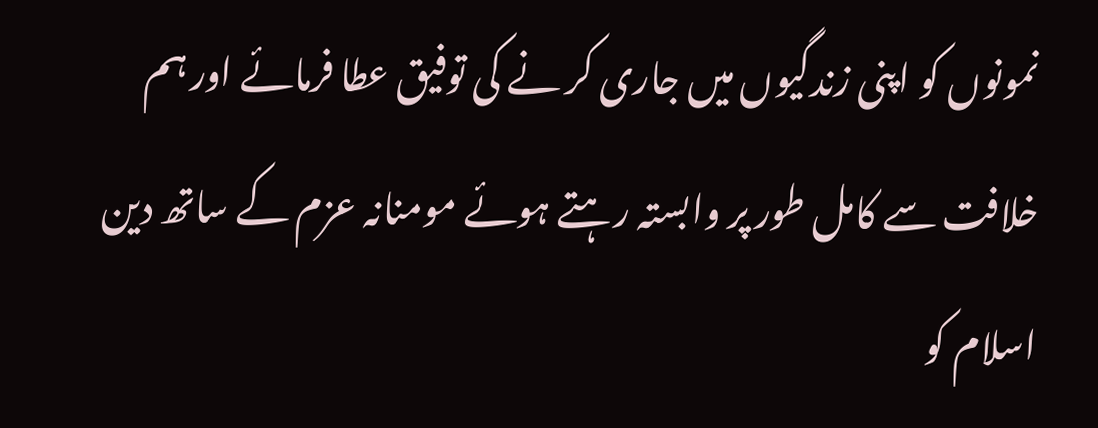نمونوں کو اپنی زندگیوں میں جاری کر نے کی توفیق عطا فرمائے اور ہم خلافت سے کامل طور پر وابستہ رہتے ہوئے مومنانہ عزم کے ساتھ دین اسلام کو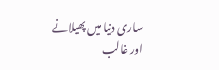ساری دنیا میں پھیلانے اور غالب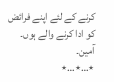کرنے کے لئے اپنے فرائض کو ادا کرنے والے ہوں۔ آمین۔
٭…٭…٭